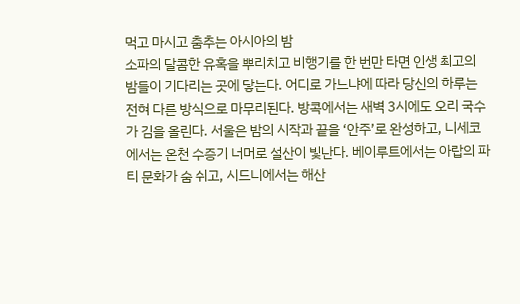먹고 마시고 춤추는 아시아의 밤
소파의 달콤한 유혹을 뿌리치고 비행기를 한 번만 타면 인생 최고의 밤들이 기다리는 곳에 닿는다. 어디로 가느냐에 따라 당신의 하루는 전혀 다른 방식으로 마무리된다. 방콕에서는 새벽 3시에도 오리 국수가 김을 올린다. 서울은 밤의 시작과 끝을 ‘안주’로 완성하고, 니세코에서는 온천 수증기 너머로 설산이 빛난다. 베이루트에서는 아랍의 파티 문화가 숨 쉬고, 시드니에서는 해산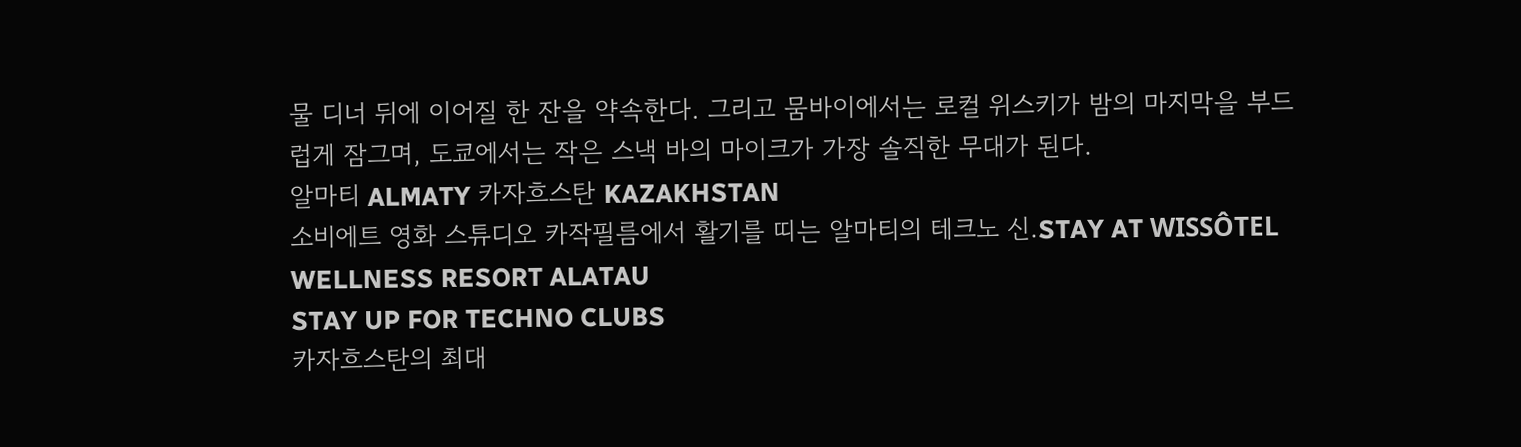물 디너 뒤에 이어질 한 잔을 약속한다. 그리고 뭄바이에서는 로컬 위스키가 밤의 마지막을 부드럽게 잠그며, 도쿄에서는 작은 스낵 바의 마이크가 가장 솔직한 무대가 된다.
알마티 ALMATY 카자흐스탄 KAZAKHSTAN
소비에트 영화 스튜디오 카작필름에서 활기를 띠는 알마티의 테크노 신.STAY AT WISSÔTEL WELLNESS RESORT ALATAU
STAY UP FOR TECHNO CLUBS
카자흐스탄의 최대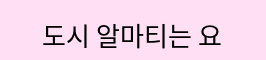도시 알마티는 요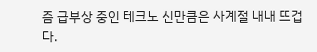즘 급부상 중인 테크노 신만큼은 사계절 내내 뜨겁다.